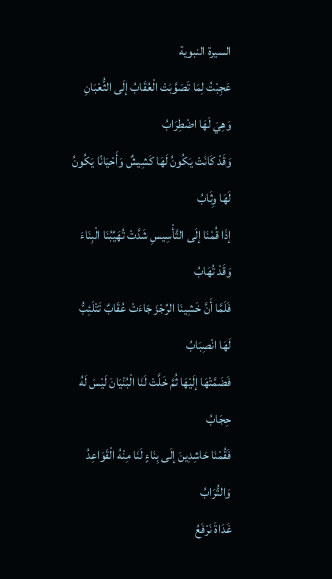السيرة النبوية
عَجِبْتُ لِمَا تَصَوَّبَتْ الْعُقَابُ إلَى الثُّعْبَانِ وَهِيَ لَهَا اضْطِرَابُ
وَقَدْ كَانَتْ يَكُونُ لَهَا كَشِيشٌ وَأَحْيَانًا يَكُونُ لَهَا وِثَابُ
إذَا قُمْنَا إلَى التَّأْسِيسِ شَدَّتْ تُهَيِّبُنَا الْبِنَاءَ وَقَدْ تُهَابُ
فَلَمَّا أَنَّ خَشِينَا الرِّجْزَ جَاءَتْ عُقَابٌ تَتْلَئِبُّ لَهَا انْصِبَابُ
فَضَمَّتْهَا إلَيْهَا ثُمَّ خَلَّتْ لَنَا الْبُنْيَانَ لَيْسَ لَهُ حِجَابُ
فَقُمْنَا حَاشِدِينَ إلَى بِنَاءٍ لَنَا مِنْهُ الْقَوَاعِدُ وَالتُّرَابُ
غَدَاةَ نَرْفَعُ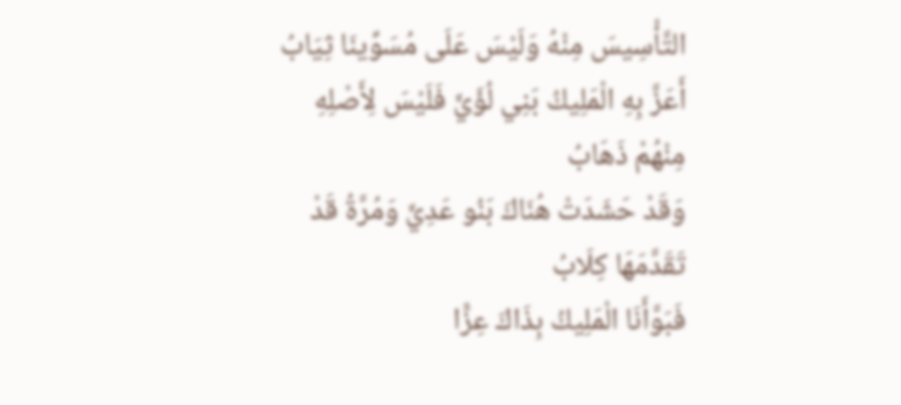التَّأْسِيسَ مِنْهُ وَلَيْسَ عَلَى مُسَوِّينَا ثِيَابُ
أَعَزَّ بِهِ الْمَلِيكُ بَنِي لُؤَيٍّ فَلَيْسَ لِأَصْلِهِ مِنْهُمْ ذَهَابُ
وَقَدْ حَشَدَتْ هُنَاكَ بَنُو عَدِيٍّ وَمُرَّةُ قَدْ تَقَدَّمَهَا كِلَابُ
فَبَوَّأَنَا الْمَلِيكُ بِذَاكَ عِزًّا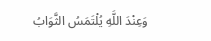وَعِنْدَ اللَّهِ يُلْتَمَسُ الثَّوَابُ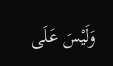وَلَيْسَ عَلَى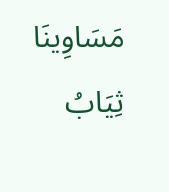مَسَاوِينَا ثِيَابُ